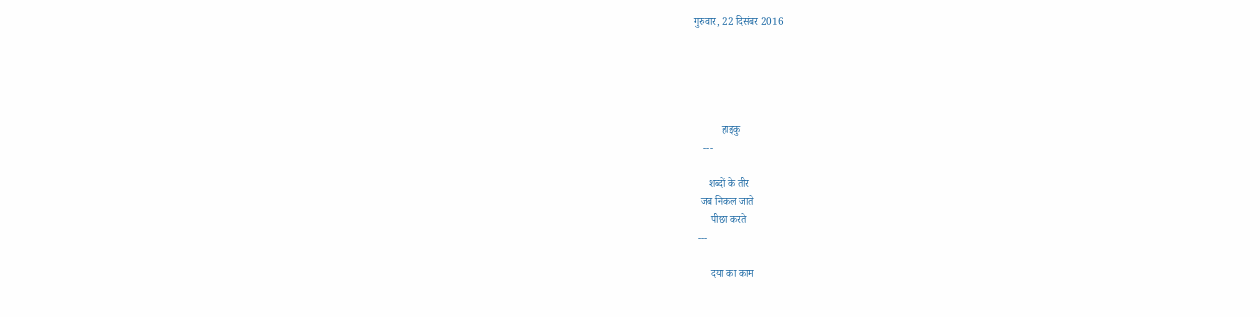गुरुवार, 22 दिसंबर 2016





           हाइकु
    ---

      शब्दों के तीर
   जब निकल जाते
       पीछा करते
  ---

       दया का काम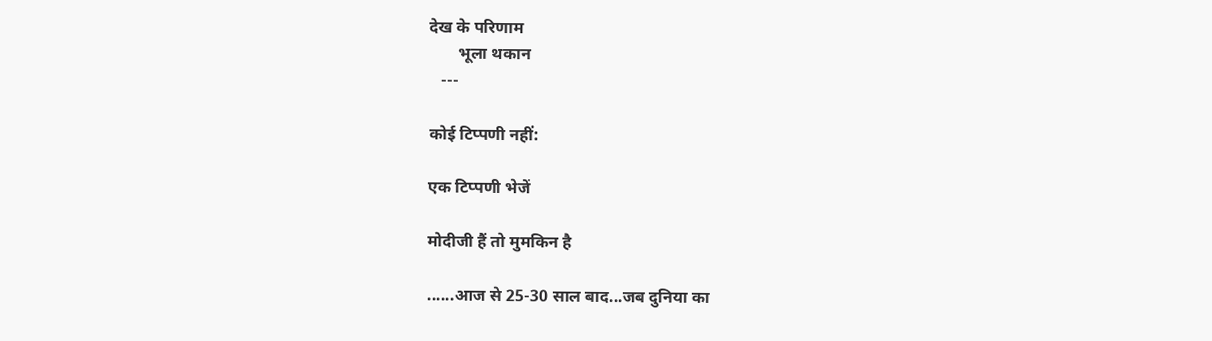देख के परिणाम
       भूला थकान
   ---

कोई टिप्पणी नहीं:

एक टिप्पणी भेजें

मोदीजी हैं तो मुमकिन है

......आज से 25-30 साल बाद...जब दुनिया का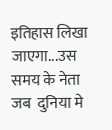इतिहास लिखा जाएगा...उस समय के नेता जब  दुनिया मे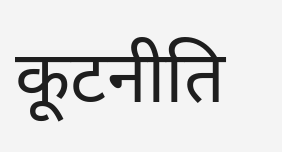कूटनीति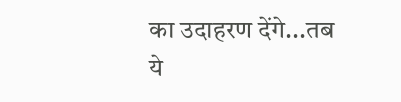का उदाहरण देंगे...तब ये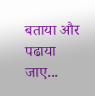बताया और पढाया जाए...